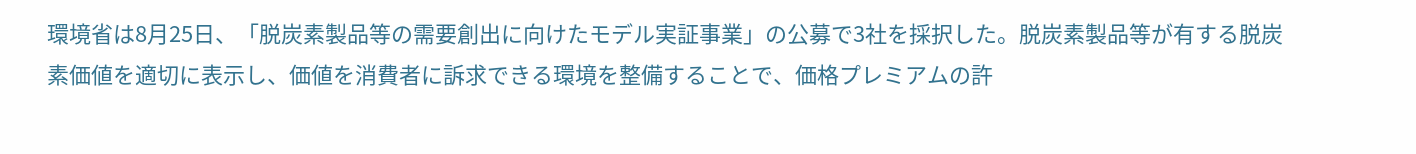環境省は8月25日、「脱炭素製品等の需要創出に向けたモデル実証事業」の公募で3社を採択した。脱炭素製品等が有する脱炭素価値を適切に表示し、価値を消費者に訴求できる環境を整備することで、価格プレミアムの許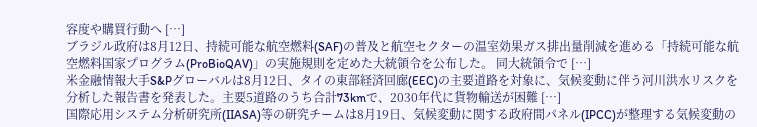容度や購買行動へ […]
ブラジル政府は8月12日、持続可能な航空燃料(SAF)の普及と航空セクターの温室効果ガス排出量削減を進める「持続可能な航空燃料国家プログラム(ProBioQAV)」の実施規則を定めた大統領令を公布した。 同大統領令で […]
米金融情報大手S&Pグローバルは8月12日、タイの東部経済回廊(EEC)の主要道路を対象に、気候変動に伴う河川洪水リスクを分析した報告書を発表した。主要5道路のうち合計73kmで、2030年代に貨物輸送が困難 […]
国際応用システム分析研究所(IIASA)等の研究チームは8月19日、気候変動に関する政府間パネル(IPCC)が整理する気候変動の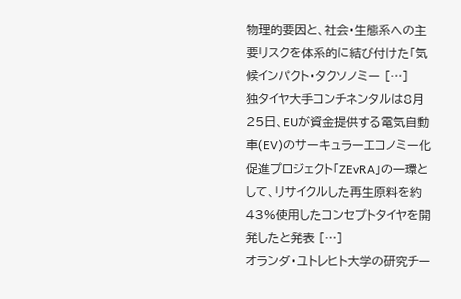物理的要因と、社会・生態系への主要リスクを体系的に結び付けた「気候インパクト・タクソノミー […]
独タイヤ大手コンチネンタルは8月25日、EUが資金提供する電気自動車(EV)のサーキュラーエコノミー化促進プロジェクト「ZEvRA」の一環として、リサイクルした再生原料を約43%使用したコンセプトタイヤを開発したと発表 […]
オランダ・ユトレヒト大学の研究チー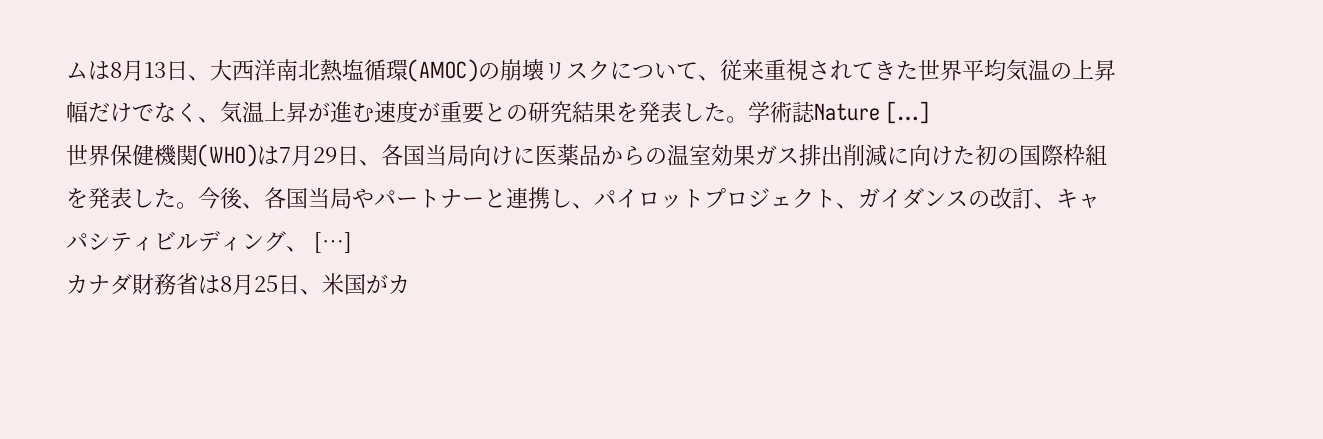ムは8月13日、大西洋南北熱塩循環(AMOC)の崩壊リスクについて、従来重視されてきた世界平均気温の上昇幅だけでなく、気温上昇が進む速度が重要との研究結果を発表した。学術誌Nature […]
世界保健機関(WHO)は7月29日、各国当局向けに医薬品からの温室効果ガス排出削減に向けた初の国際枠組を発表した。今後、各国当局やパートナーと連携し、パイロットプロジェクト、ガイダンスの改訂、キャパシティビルディング、 […]
カナダ財務省は8月25日、米国がカ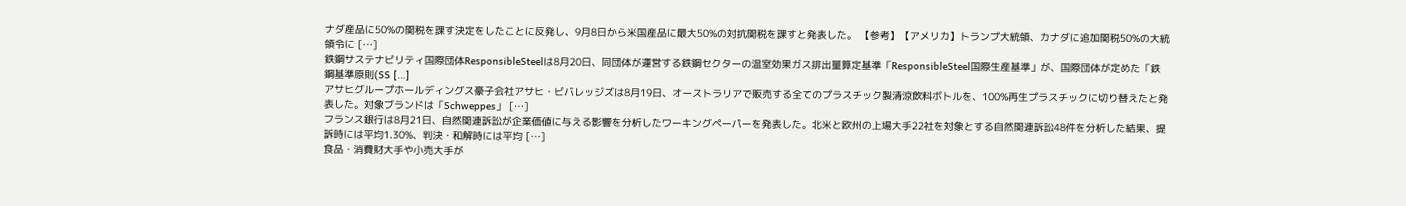ナダ産品に50%の関税を課す決定をしたことに反発し、9月8日から米国産品に最大50%の対抗関税を課すと発表した。 【参考】【アメリカ】トランプ大統領、カナダに追加関税50%の大統領令に […]
鉄鋼サステナビリティ国際団体ResponsibleSteelは8月20日、同団体が運営する鉄鋼セクターの温室効果ガス排出量算定基準「ResponsibleSteel国際生産基準」が、国際団体が定めた「鉄鋼基準原則(SS […]
アサヒグループホールディングス豪子会社アサヒ・ビバレッジズは8月19日、オーストラリアで販売する全てのプラスチック製清涼飲料ボトルを、100%再生プラスチックに切り替えたと発表した。対象ブランドは「Schweppes」 […]
フランス銀行は8月21日、自然関連訴訟が企業価値に与える影響を分析したワーキングペーパーを発表した。北米と欧州の上場大手22社を対象とする自然関連訴訟48件を分析した結果、提訴時には平均1.30%、判決・和解時には平均 […]
食品・消費財大手や小売大手が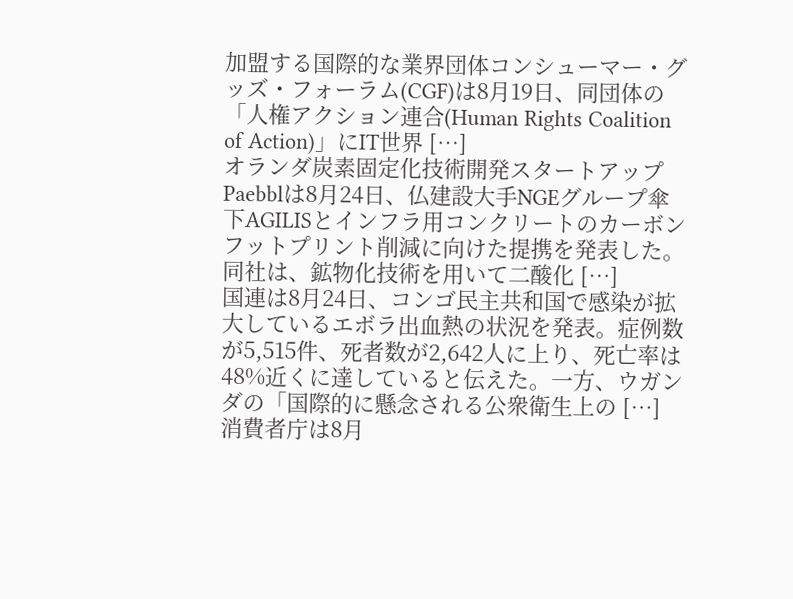加盟する国際的な業界団体コンシューマー・グッズ・フォーラム(CGF)は8月19日、同団体の「人権アクション連合(Human Rights Coalition of Action)」にIT世界 […]
オランダ炭素固定化技術開発スタートアップPaebblは8月24日、仏建設大手NGEグループ傘下AGILISとインフラ用コンクリートのカーボンフットプリント削減に向けた提携を発表した。 同社は、鉱物化技術を用いて二酸化 […]
国連は8月24日、コンゴ民主共和国で感染が拡大しているエボラ出血熱の状況を発表。症例数が5,515件、死者数が2,642人に上り、死亡率は48%近くに達していると伝えた。一方、ウガンダの「国際的に懸念される公衆衛生上の […]
消費者庁は8月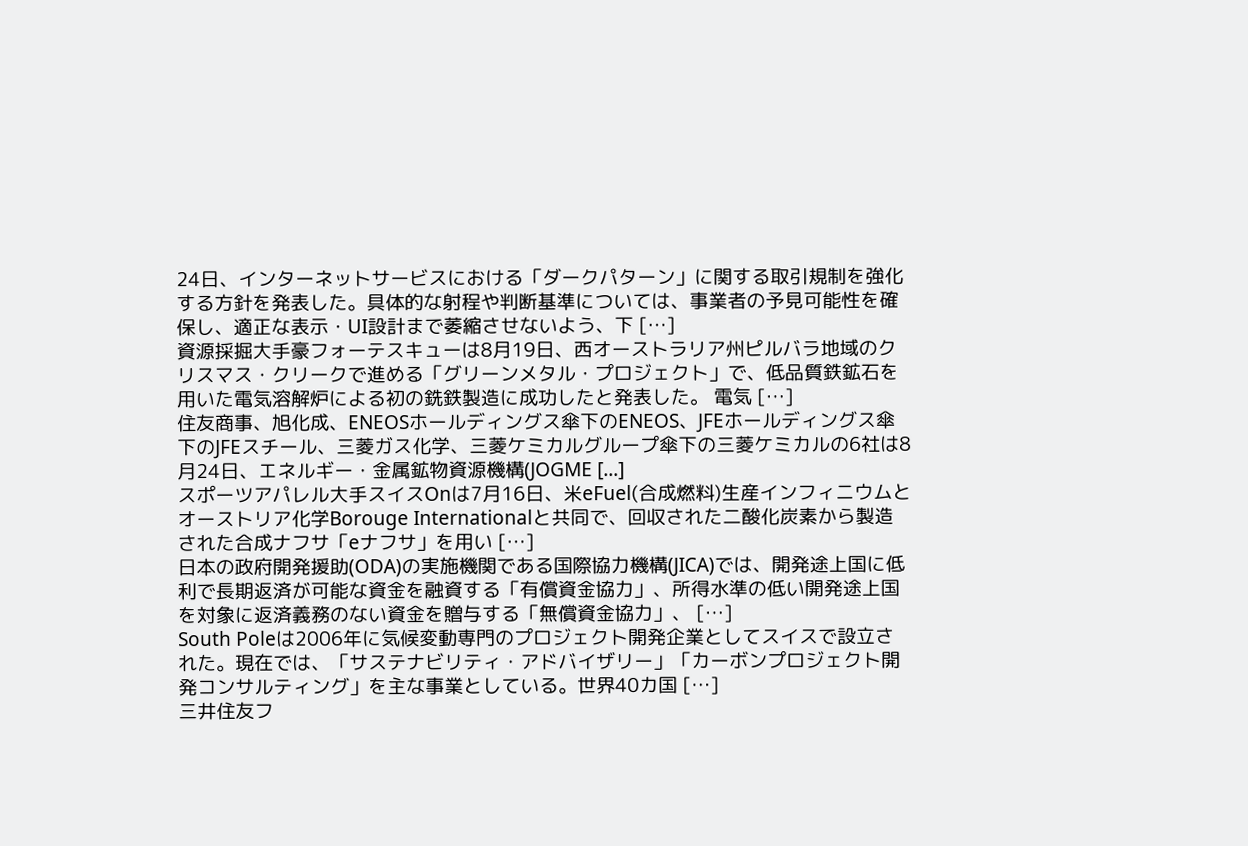24日、インターネットサービスにおける「ダークパターン」に関する取引規制を強化する方針を発表した。具体的な射程や判断基準については、事業者の予見可能性を確保し、適正な表示・UI設計まで萎縮させないよう、下 […]
資源採掘大手豪フォーテスキューは8月19日、西オーストラリア州ピルバラ地域のクリスマス・クリークで進める「グリーンメタル・プロジェクト」で、低品質鉄鉱石を用いた電気溶解炉による初の銑鉄製造に成功したと発表した。 電気 […]
住友商事、旭化成、ENEOSホールディングス傘下のENEOS、JFEホールディングス傘下のJFEスチール、三菱ガス化学、三菱ケミカルグループ傘下の三菱ケミカルの6社は8月24日、エネルギー・金属鉱物資源機構(JOGME […]
スポーツアパレル大手スイスOnは7月16日、米eFuel(合成燃料)生産インフィニウムとオーストリア化学Borouge Internationalと共同で、回収された二酸化炭素から製造された合成ナフサ「eナフサ」を用い […]
日本の政府開発援助(ODA)の実施機関である国際協力機構(JICA)では、開発途上国に低利で長期返済が可能な資金を融資する「有償資金協力」、所得水準の低い開発途上国を対象に返済義務のない資金を贈与する「無償資金協力」、 […]
South Poleは2006年に気候変動専門のプロジェクト開発企業としてスイスで設立された。現在では、「サステナビリティ・アドバイザリー」「カーボンプロジェクト開発コンサルティング」を主な事業としている。世界40カ国 […]
三井住友フ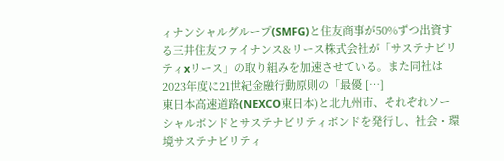ィナンシャルグループ(SMFG)と住友商事が50%ずつ出資する三井住友ファイナンス&リース株式会社が「サステナビリティxリース」の取り組みを加速させている。また同社は2023年度に21世紀金融行動原則の「最優 […]
東日本高速道路(NEXCO東日本)と北九州市、それぞれソーシャルボンドとサステナビリティボンドを発行し、社会・環境サステナビリティ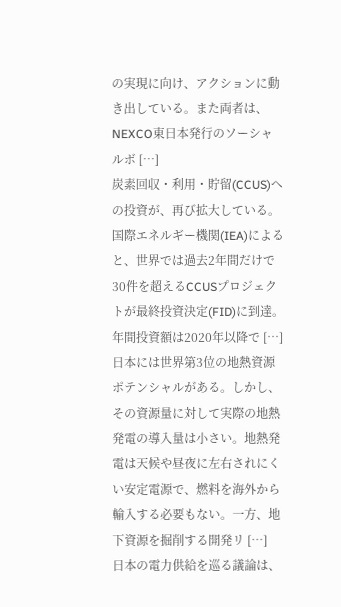の実現に向け、アクションに動き出している。また両者は、NEXCO東日本発行のソーシャルボ […]
炭素回収・利用・貯留(CCUS)への投資が、再び拡大している。国際エネルギー機関(IEA)によると、世界では過去2年間だけで30件を超えるCCUSプロジェクトが最終投資決定(FID)に到達。年間投資額は2020年以降で […]
日本には世界第3位の地熱資源ポテンシャルがある。しかし、その資源量に対して実際の地熱発電の導入量は小さい。地熱発電は天候や昼夜に左右されにくい安定電源で、燃料を海外から輸入する必要もない。一方、地下資源を掘削する開発リ […]
日本の電力供給を巡る議論は、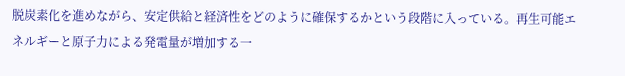脱炭素化を進めながら、安定供給と経済性をどのように確保するかという段階に入っている。再生可能エネルギーと原子力による発電量が増加する一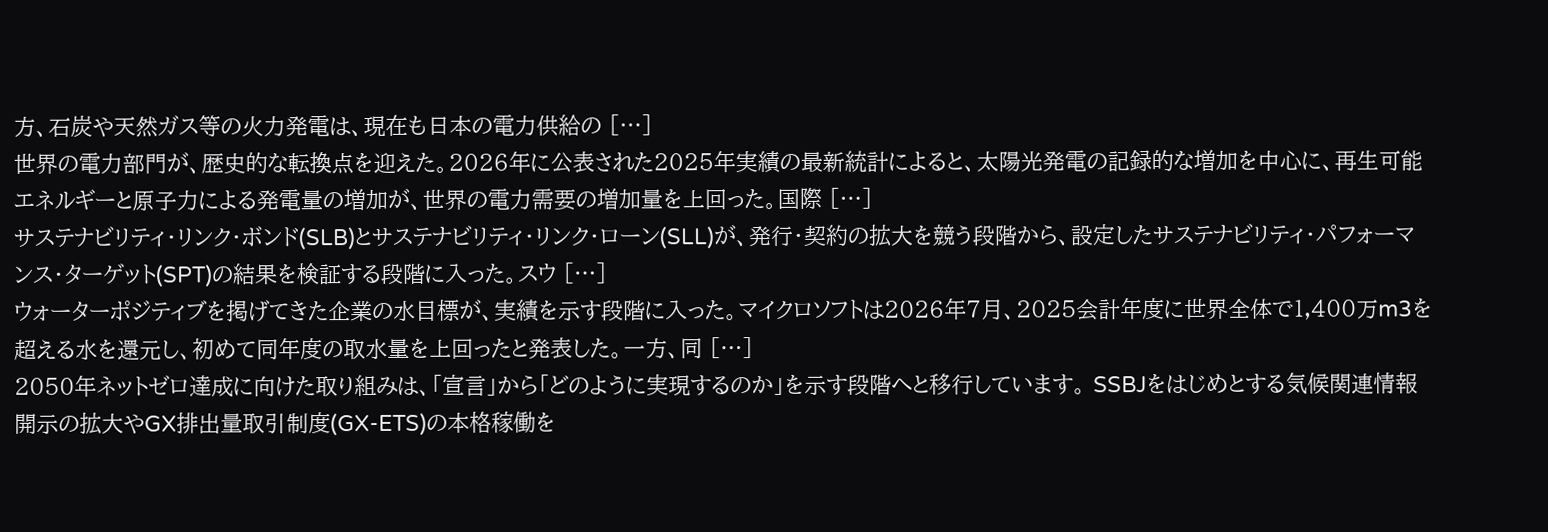方、石炭や天然ガス等の火力発電は、現在も日本の電力供給の […]
世界の電力部門が、歴史的な転換点を迎えた。2026年に公表された2025年実績の最新統計によると、太陽光発電の記録的な増加を中心に、再生可能エネルギーと原子力による発電量の増加が、世界の電力需要の増加量を上回った。国際 […]
サステナビリティ・リンク・ボンド(SLB)とサステナビリティ・リンク・ローン(SLL)が、発行・契約の拡大を競う段階から、設定したサステナビリティ・パフォーマンス・ターゲット(SPT)の結果を検証する段階に入った。スウ […]
ウォーターポジティブを掲げてきた企業の水目標が、実績を示す段階に入った。マイクロソフトは2026年7月、2025会計年度に世界全体で1,400万m3を超える水を還元し、初めて同年度の取水量を上回ったと発表した。一方、同 […]
2050年ネットゼロ達成に向けた取り組みは、「宣言」から「どのように実現するのか」を示す段階へと移行しています。 SSBJをはじめとする気候関連情報開示の拡大やGX排出量取引制度(GX-ETS)の本格稼働を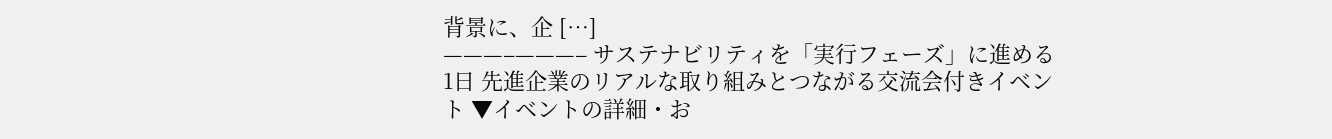背景に、企 […]
———–———– サステナビリティを「実行フェーズ」に進める1日 先進企業のリアルな取り組みとつながる交流会付きイベント ▼イベントの詳細・お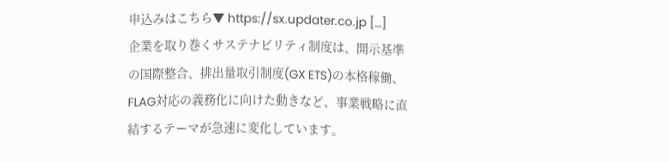申込みはこちら▼ https://sx.updater.co.jp […]
企業を取り巻くサステナビリティ制度は、開示基準の国際整合、排出量取引制度(GX ETS)の本格稼働、FLAG対応の義務化に向けた動きなど、事業戦略に直結するテーマが急速に変化しています。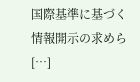国際基準に基づく情報開示の求めら […]